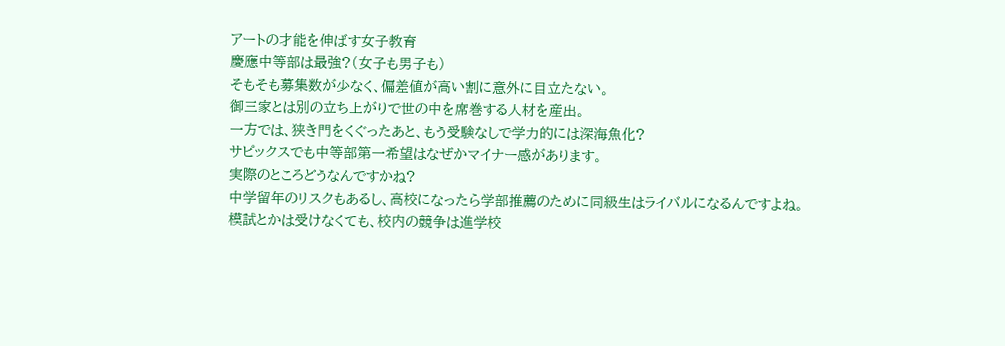アートの才能を伸ばす女子教育
慶應中等部は最強?(女子も男子も)
そもそも募集数が少なく、偏差値が高い割に意外に目立たない。
御三家とは別の立ち上がりで世の中を席巻する人材を産出。
一方では、狭き門をくぐったあと、もう受験なしで学力的には深海魚化?
サピックスでも中等部第一希望はなぜかマイナー感があります。
実際のところどうなんですかね?
中学留年のリスクもあるし、高校になったら学部推薦のために同級生はライバルになるんですよね。
模試とかは受けなくても、校内の競争は進学校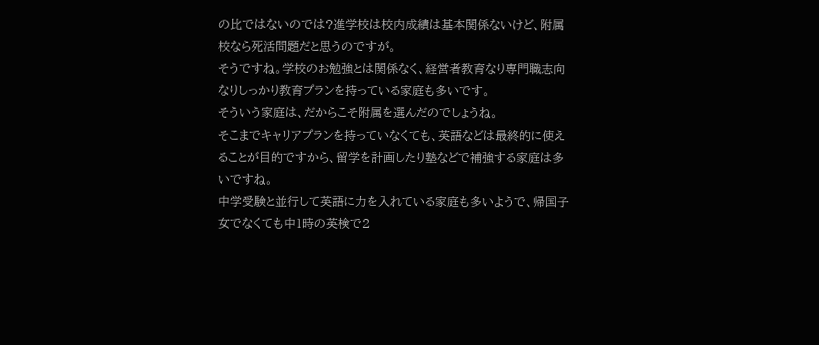の比ではないのでは?進学校は校内成績は基本関係ないけど、附属校なら死活問題だと思うのですが。
そうですね。学校のお勉強とは関係なく、経営者教育なり専門職志向なりしっかり教育プランを持っている家庭も多いです。
そういう家庭は、だからこそ附属を選んだのでしょうね。
そこまでキャリアプランを持っていなくても、英語などは最終的に使えることが目的ですから、留学を計画したり塾などで補強する家庭は多いですね。
中学受験と並行して英語に力を入れている家庭も多いようで、帰国子女でなくても中1時の英検で2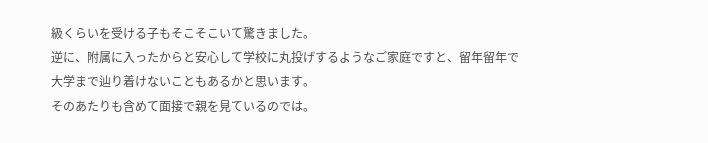級くらいを受ける子もそこそこいて驚きました。
逆に、附属に入ったからと安心して学校に丸投げするようなご家庭ですと、留年留年で大学まで辿り着けないこともあるかと思います。
そのあたりも含めて面接で親を見ているのでは。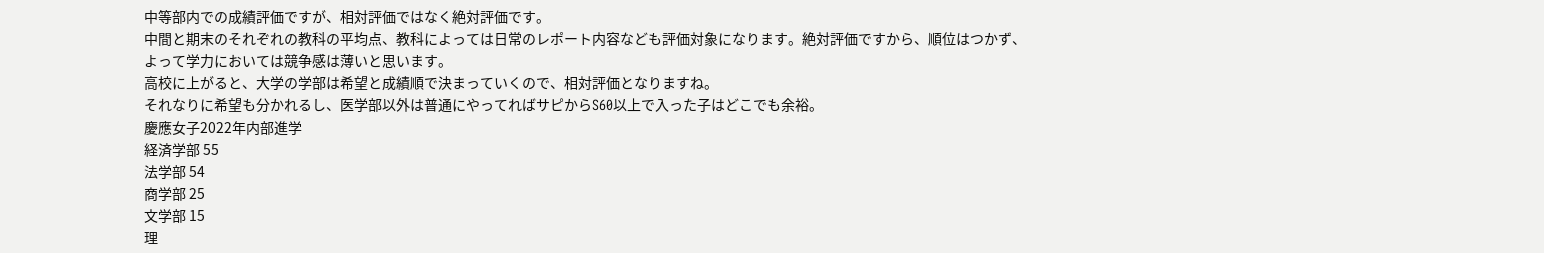中等部内での成績評価ですが、相対評価ではなく絶対評価です。
中間と期末のそれぞれの教科の平均点、教科によっては日常のレポート内容なども評価対象になります。絶対評価ですから、順位はつかず、よって学力においては競争感は薄いと思います。
高校に上がると、大学の学部は希望と成績順で決まっていくので、相対評価となりますね。
それなりに希望も分かれるし、医学部以外は普通にやってればサピからS60以上で入った子はどこでも余裕。
慶應女子2022年内部進学
経済学部 55
法学部 54
商学部 25
文学部 15
理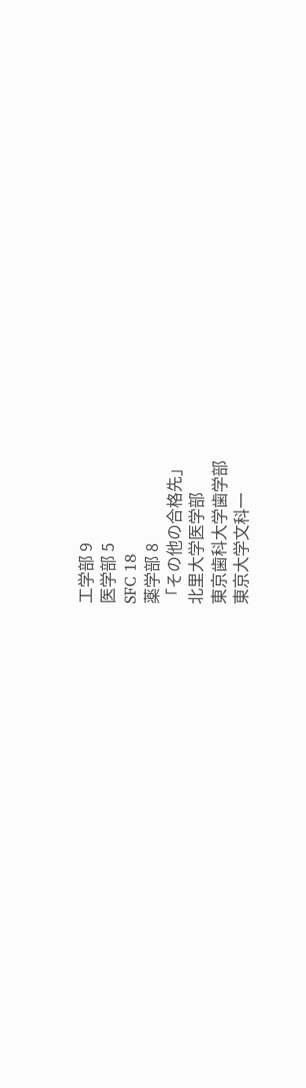工学部 9
医学部 5
SFC 18
薬学部 8
「その他の合格先」
北里大学医学部
東京歯科大学歯学部
東京大学文科一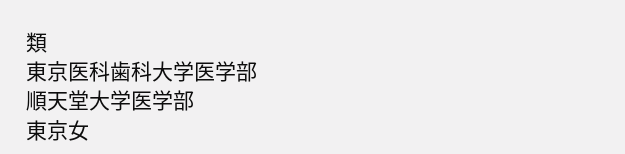類
東京医科歯科大学医学部
順天堂大学医学部
東京女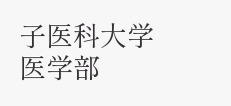子医科大学医学部